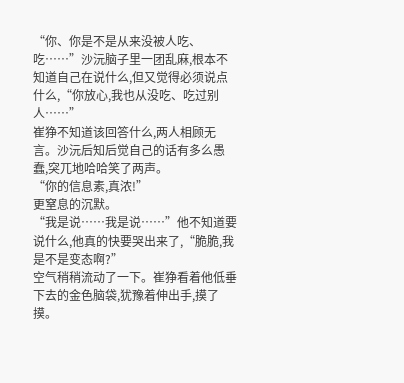“你、你是不是从来没被人吃、吃……”沙沅脑子里一团乱麻,根本不知道自己在说什么,但又觉得必须说点什么,“你放心,我也从没吃、吃过别人……”
崔狰不知道该回答什么,两人相顾无言。沙沅后知后觉自己的话有多么愚蠢,突兀地哈哈笑了两声。
“你的信息素,真浓!”
更窒息的沉默。
“我是说……我是说……”他不知道要说什么,他真的快要哭出来了,“脆脆,我是不是变态啊?”
空气稍稍流动了一下。崔狰看着他低垂下去的金色脑袋,犹豫着伸出手,摸了摸。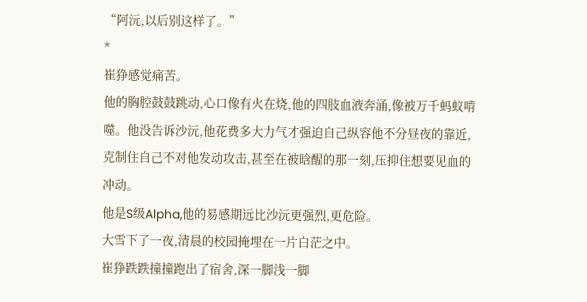“阿沅,以后别这样了。”
*
崔狰感觉痛苦。
他的胸腔鼓鼓跳动,心口像有火在烧,他的四肢血液奔涌,像被万千蚂蚁啃噬。他没告诉沙沅,他花费多大力气才强迫自己纵容他不分昼夜的靠近,克制住自己不对他发动攻击,甚至在被晗醒的那一刻,压抑住想要见血的冲动。
他是S级Alpha,他的易感期远比沙沅更强烈,更危险。
大雪下了一夜,清晨的校园掩埋在一片白茫之中。
崔狰跌跌撞撞跑出了宿舍,深一脚浅一脚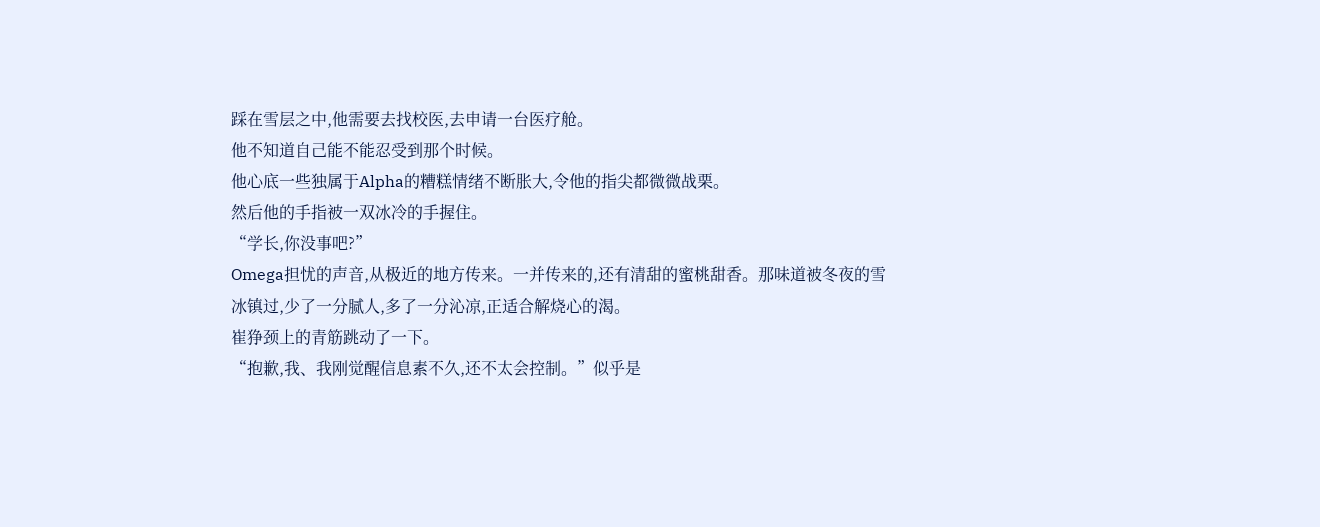踩在雪层之中,他需要去找校医,去申请一台医疗舱。
他不知道自己能不能忍受到那个时候。
他心底一些独属于Alpha的糟糕情绪不断胀大,令他的指尖都微微战栗。
然后他的手指被一双冰冷的手握住。
“学长,你没事吧?”
Omega担忧的声音,从极近的地方传来。一并传来的,还有清甜的蜜桃甜香。那味道被冬夜的雪冰镇过,少了一分腻人,多了一分沁凉,正适合解烧心的渴。
崔狰颈上的青筋跳动了一下。
“抱歉,我、我刚觉醒信息素不久,还不太会控制。”似乎是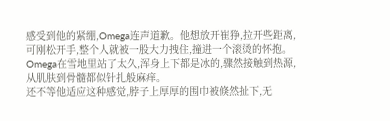感受到他的紧绷,Omega连声道歉。他想放开崔狰,拉开些距离,可刚松开手,整个人就被一股大力拽住,撞进一个滚烫的怀抱。
Omega在雪地里站了太久,浑身上下都是冰的,骤然接触到热源,从肌肤到骨髓都似针扎般麻痒。
还不等他适应这种感觉,脖子上厚厚的围巾被倏然扯下,无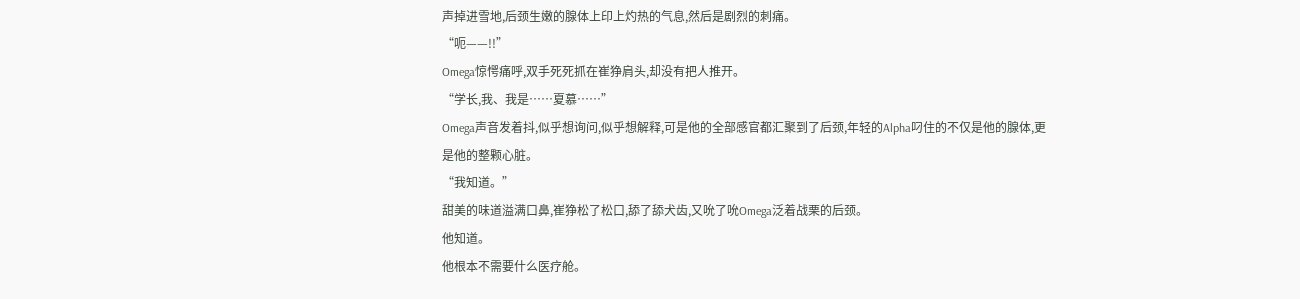声掉进雪地,后颈生嫩的腺体上印上灼热的气息,然后是剧烈的刺痛。
“呃——!!”
Omega惊愕痛呼,双手死死抓在崔狰肩头,却没有把人推开。
“学长,我、我是……夏慕……”
Omega声音发着抖,似乎想询问,似乎想解释,可是他的全部感官都汇聚到了后颈,年轻的Alpha叼住的不仅是他的腺体,更是他的整颗心脏。
“我知道。”
甜美的味道溢满口鼻,崔狰松了松口,舔了舔犬齿,又吮了吮Omega泛着战栗的后颈。
他知道。
他根本不需要什么医疗舱。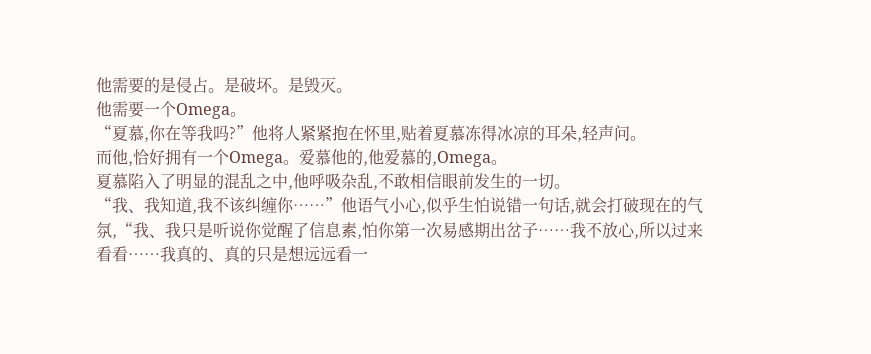他需要的是侵占。是破坏。是毁灭。
他需要一个Omega。
“夏慕,你在等我吗?”他将人紧紧抱在怀里,贴着夏慕冻得冰凉的耳朵,轻声问。
而他,恰好拥有一个Omega。爱慕他的,他爱慕的,Omega。
夏慕陷入了明显的混乱之中,他呼吸杂乱,不敢相信眼前发生的一切。
“我、我知道,我不该纠缠你……”他语气小心,似乎生怕说错一句话,就会打破现在的气氛,“我、我只是听说你觉醒了信息素,怕你第一次易感期出岔子……我不放心,所以过来看看……我真的、真的只是想远远看一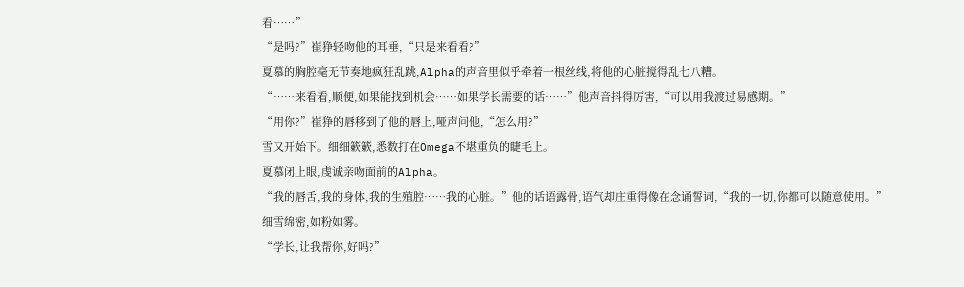看……”
“是吗?”崔狰轻吻他的耳垂,“只是来看看?”
夏慕的胸腔毫无节奏地疯狂乱跳,Alpha的声音里似乎牵着一根丝线,将他的心脏搅得乱七八糟。
“……来看看,顺便,如果能找到机会……如果学长需要的话……”他声音抖得厉害,“可以用我渡过易感期。”
“用你?”崔狰的唇移到了他的唇上,哑声问他,“怎么用?”
雪又开始下。细细簌簌,悉数打在Omega不堪重负的睫毛上。
夏慕闭上眼,虔诚亲吻面前的Alpha。
“我的唇舌,我的身体,我的生殖腔……我的心脏。”他的话语露骨,语气却庄重得像在念诵誓词,“我的一切,你都可以随意使用。”
细雪绵密,如粉如雾。
“学长,让我帮你,好吗?”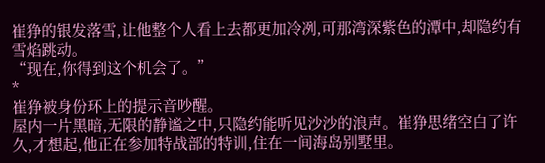崔狰的银发落雪,让他整个人看上去都更加冷冽,可那湾深紫色的潭中,却隐约有雪焰跳动。
“现在,你得到这个机会了。”
*
崔狰被身份环上的提示音吵醒。
屋内一片黑暗,无限的静谧之中,只隐约能听见沙沙的浪声。崔狰思绪空白了许久,才想起,他正在参加特战部的特训,住在一间海岛别墅里。